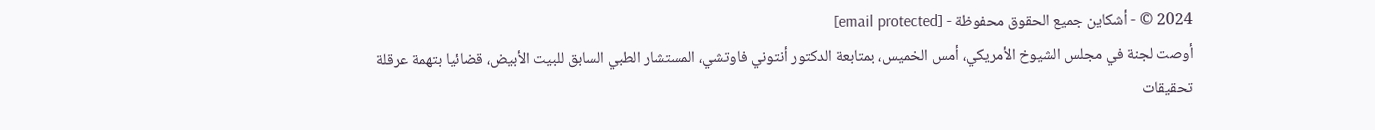2024 © - أشكاين جميع الحقوق محفوظة - [email protected]
أوصت لجنة في مجلس الشيوخ الأمريكي، أمس الخميس، بمتابعة الدكتور أنتوني فاوتشي، المستشار الطبي السابق للبيت الأبيض، قضائيا بتهمة عرقلة تحقيقات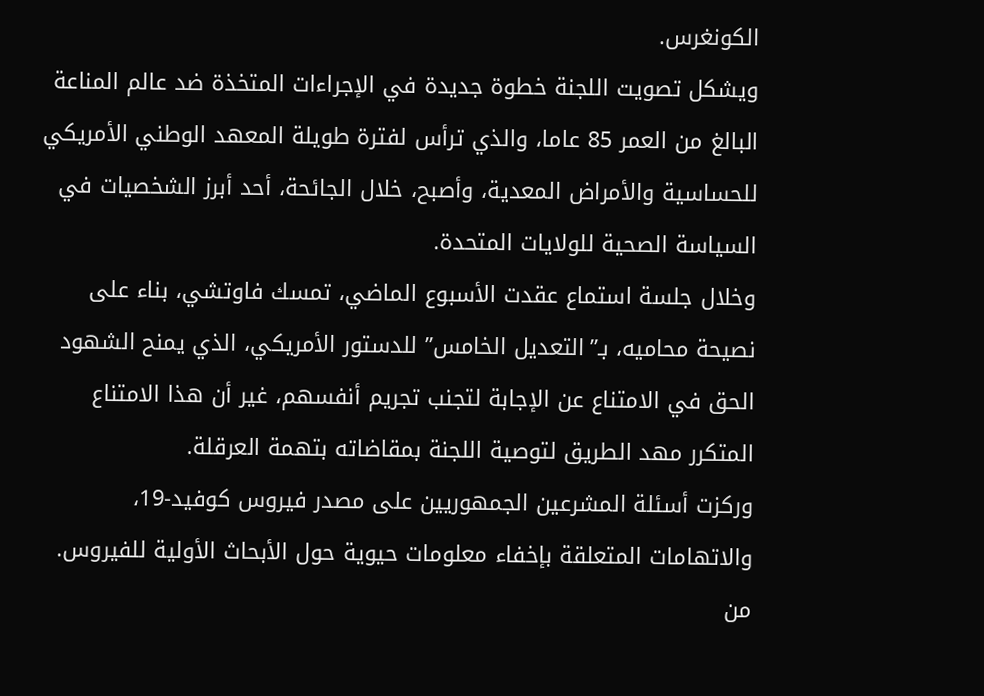الكونغرس.
ويشكل تصويت اللجنة خطوة جديدة في الإجراءات المتخذة ضد عالم المناعة البالغ من العمر 85 عاما، والذي ترأس لفترة طويلة المعهد الوطني الأمريكي للحساسية والأمراض المعدية، وأصبح، خلال الجائحة، أحد أبرز الشخصيات في السياسة الصحية للولايات المتحدة.
وخلال جلسة استماع عقدت الأسبوع الماضي، تمسك فاوتشي، بناء على نصيحة محاميه، بـ”التعديل الخامس” للدستور الأمريكي، الذي يمنح الشهود الحق في الامتناع عن الإجابة لتجنب تجريم أنفسهم، غير أن هذا الامتناع المتكرر مهد الطريق لتوصية اللجنة بمقاضاته بتهمة العرقلة.
وركزت أسئلة المشرعين الجمهوريين على مصدر فيروس كوفيد-19، والاتهامات المتعلقة بإخفاء معلومات حيوية حول الأبحاث الأولية للفيروس.
من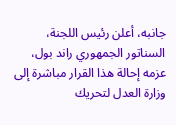جانبه، أعلن رئيس اللجنة، السناتور الجمهوري راند بول، عزمه إحالة هذا القرار مباشرة إلى وزارة العدل لتحريك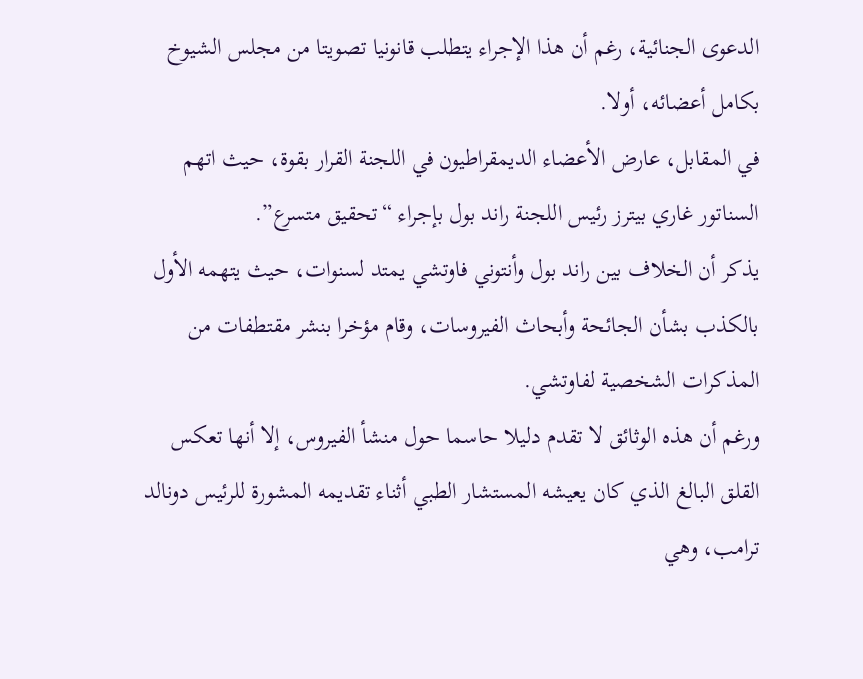الدعوى الجنائية، رغم أن هذا الإجراء يتطلب قانونيا تصويتا من مجلس الشيوخ بكامل أعضائه، أولا.
في المقابل، عارض الأعضاء الديمقراطيون في اللجنة القرار بقوة، حيث اتهم السناتور غاري بيترز رئيس اللجنة راند بول بإجراء “تحقيق متسرع”.
يذكر أن الخلاف بين راند بول وأنتوني فاوتشي يمتد لسنوات، حيث يتهمه الأول بالكذب بشأن الجائحة وأبحاث الفيروسات، وقام مؤخرا بنشر مقتطفات من المذكرات الشخصية لفاوتشي.
ورغم أن هذه الوثائق لا تقدم دليلا حاسما حول منشأ الفيروس، إلا أنها تعكس القلق البالغ الذي كان يعيشه المستشار الطبي أثناء تقديمه المشورة للرئيس دونالد ترامب، وهي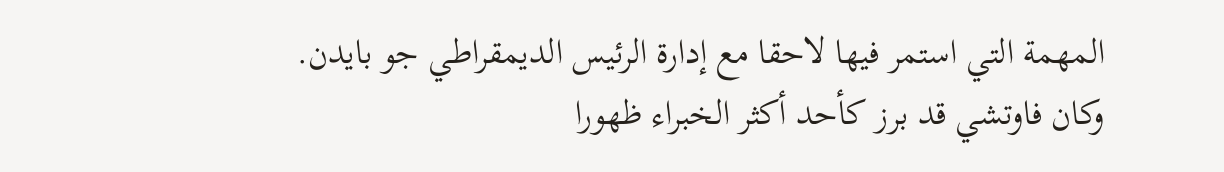المهمة التي استمر فيها لاحقا مع إدارة الرئيس الديمقراطي جو بايدن.
وكان فاوتشي قد برز كأحد أكثر الخبراء ظهورا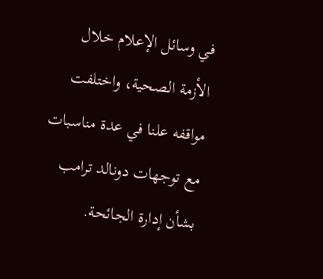في وسائل الإعلام خلال الأزمة الصحية، واختلفت مواقفه علنا في عدة مناسبات مع توجهات دونالد ترامب بشأن إدارة الجائحة.